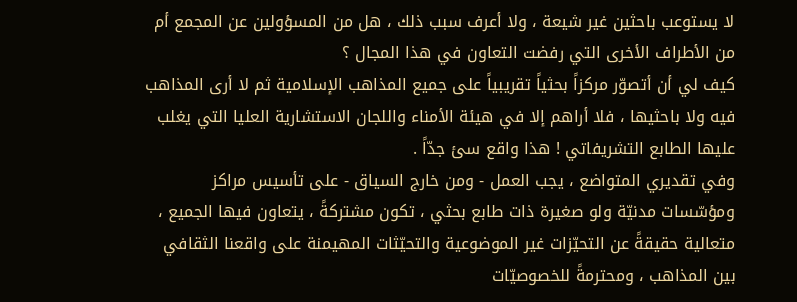لا يستوعب باحثين غير شيعة ، ولا أعرف سبب ذلك ، هل من المسؤولين عن المجمع أم من الأطراف الأخرى التي رفضت التعاون في هذا المجال ؟
كيف لي أن أتصوّر مركزاً بحثياً تقريبياً على جميع المذاهب الإسلامية ثم لا أرى المذاهب فيه ولا باحثيها ، فلا أراهم إلا في هيئة الأمناء واللجان الاستشارية العليا التي يغلب عليها الطابع التشريفاتي ! هذا واقع سئ جدّاً .
وفي تقديري المتواضع ، يجب العمل - ومن خارج السياق - على تأسيس مراكز ومؤسّسات مدنيّة ولو صغيرة ذات طابع بحثي ، تكون مشتركةً ، يتعاون فيها الجميع ، متعالية حقيقةً عن التحيّزات غير الموضوعية والتحيّثات المهيمنة على واقعنا الثقافي بين المذاهب ، ومحترمةً للخصوصيّات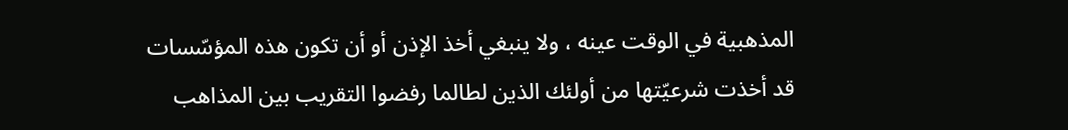المذهبية في الوقت عينه ، ولا ينبغي أخذ الإذن أو أن تكون هذه المؤسّسات قد أخذت شرعيّتها من أولئك الذين لطالما رفضوا التقريب بين المذاهب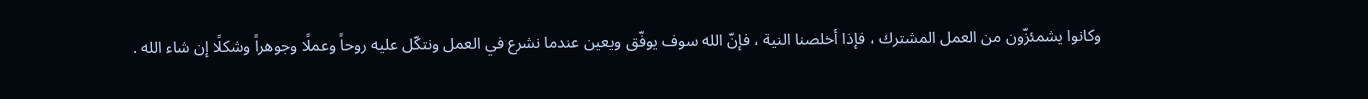وكانوا يشمئزّون من العمل المشترك ، فإذا أخلصنا النية ، فإنّ الله سوف يوفّق ويعين عندما نشرع في العمل ونتكّل عليه روحاً وعملًا وجوهراً وشكلًا إن شاء الله .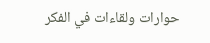حوارات ولقاءات في الفكر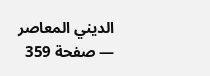الديني المعاصر — صفحة 359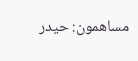مساهمون: حيدر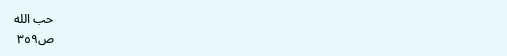حب الله
ص٣٥٩